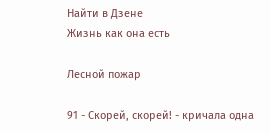Найти в Дзене
Жизнь как она есть

Лесной пожар

91 - Скорей, скорей! - кричала одна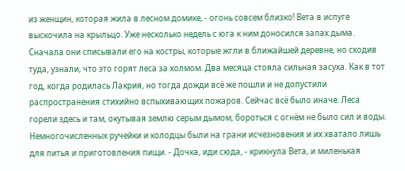из женщин, которая жила в лесном домике, - огонь совсем близко! Вета в испуге выскочила на крыльцо. Уже несколько недель с юга к ним доносился запах дыма. Сначала они списывали его на костры, которые жгли в ближайшей деревне, но сходив туда, узнали, что это горят леса за холмом. Два месяца стояла сильная засуха. Как в тот год, когда родилась Лакрия, но тогда дожди всё же пошли и не допустили распространения стихийно вспыхивающих пожаров. Сейчас всё было иначе. Леса горели здесь и там, окутывая землю серым дымом, бороться с огнём не было сил и воды. Немногочисленных ручейки и колодцы были на грани исчезновения и их хватало лишь для питья и приготовления пищи. - Дочка, иди сюда, - крикнула Вета, и миленькая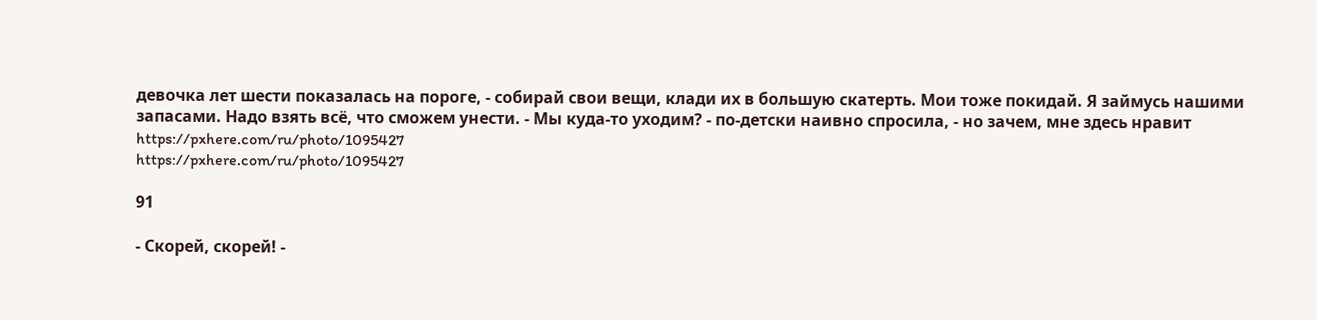девочка лет шести показалась на пороге, - собирай свои вещи, клади их в большую скатерть. Мои тоже покидай. Я займусь нашими запасами. Надо взять всё, что сможем унести. - Мы куда-то уходим? - по-детски наивно спросила, - но зачем, мне здесь нравит
https://pxhere.com/ru/photo/1095427
https://pxhere.com/ru/photo/1095427

91

- Скорей, скорей! -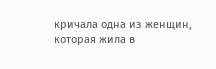кричала одна из женщин, которая жила в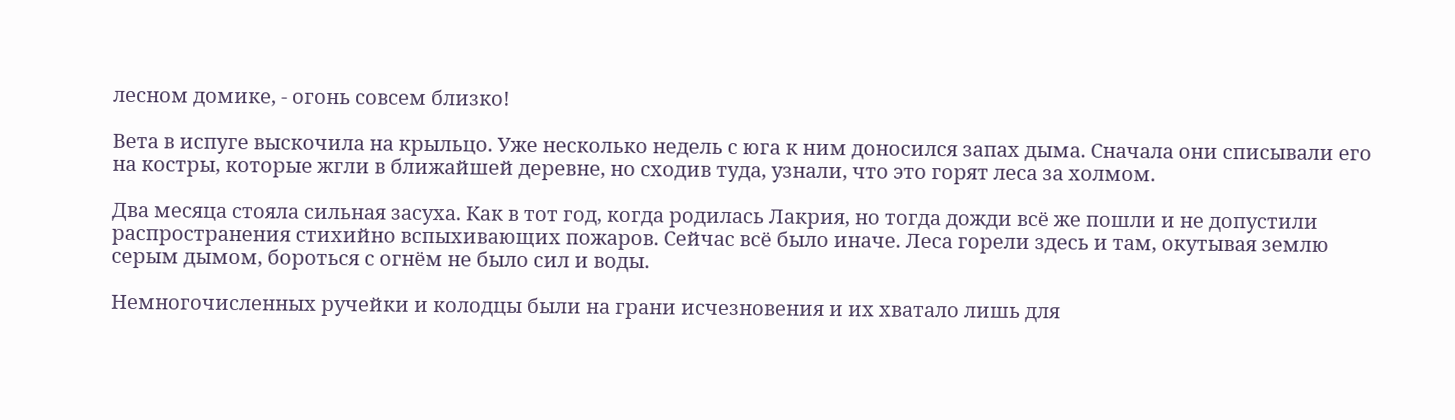лесном домике, - огонь совсем близко!

Вета в испуге выскочила на крыльцо. Уже несколько недель с юга к ним доносился запах дыма. Сначала они списывали его на костры, которые жгли в ближайшей деревне, но сходив туда, узнали, что это горят леса за холмом.

Два месяца стояла сильная засуха. Как в тот год, когда родилась Лакрия, но тогда дожди всё же пошли и не допустили распространения стихийно вспыхивающих пожаров. Сейчас всё было иначе. Леса горели здесь и там, окутывая землю серым дымом, бороться с огнём не было сил и воды.

Немногочисленных ручейки и колодцы были на грани исчезновения и их хватало лишь для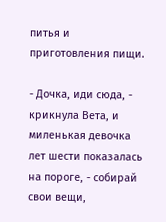питья и приготовления пищи.

- Дочка, иди сюда, - крикнула Вета, и миленькая девочка лет шести показалась на пороге, - собирай свои вещи,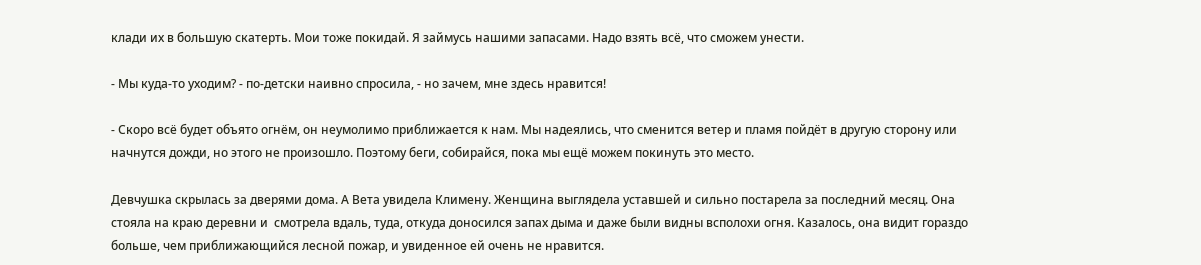клади их в большую скатерть. Мои тоже покидай. Я займусь нашими запасами. Надо взять всё, что сможем унести.

- Мы куда-то уходим? - по-детски наивно спросила, - но зачем, мне здесь нравится!

- Скоро всё будет объято огнём, он неумолимо приближается к нам. Мы надеялись, что сменится ветер и пламя пойдёт в другую сторону или начнутся дожди, но этого не произошло. Поэтому беги, собирайся, пока мы ещё можем покинуть это место.

Девчушка скрылась за дверями дома. А Вета увидела Климену. Женщина выглядела уставшей и сильно постарела за последний месяц. Она стояла на краю деревни и  смотрела вдаль, туда, откуда доносился запах дыма и даже были видны всполохи огня. Казалось, она видит гораздо больше, чем приближающийся лесной пожар, и увиденное ей очень не нравится.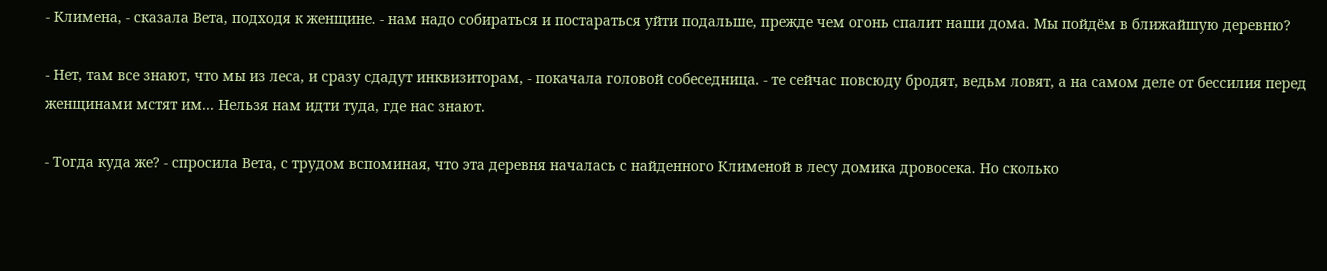- Климена, - сказала Вета, подходя к женщине. - нам надо собираться и постараться уйти подальше, прежде чем огонь спалит наши дома. Мы пойдём в ближайшую деревню?

- Нет, там все знают, что мы из леса, и сразу сдадут инквизиторам, - покачала головой собеседница. - те сейчас повсюду бродят, ведьм ловят, а на самом деле от бессилия перед женщинами мстят им... Нельзя нам идти туда, где нас знают.

- Тогда куда же? - спросила Вета, с трудом вспоминая, что эта деревня началась с найденного Клименой в лесу домика дровосека. Но сколько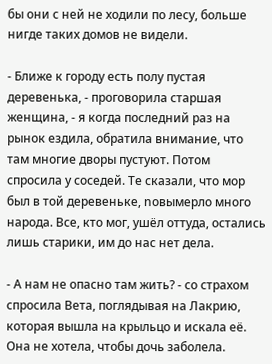бы они с ней не ходили по лесу, больше нигде таких домов не видели.

- Ближе к городу есть полу пустая деревенька, - проговорила старшая женщина, - я когда последний раз на рынок ездила, обратила внимание, что там многие дворы пустуют. Потом спросила у соседей. Те сказали, что мор был в той деревеньке, noвымеpло много народа. Все, кто мог, ушёл оттуда, остались лишь старики, им до нас нет дела.

- А нам не опасно там жить? - со страхом спросила Вета, поглядывая на Лакрию, которая вышла на крыльцо и искала её. Она не хотела, чтобы дочь заболела.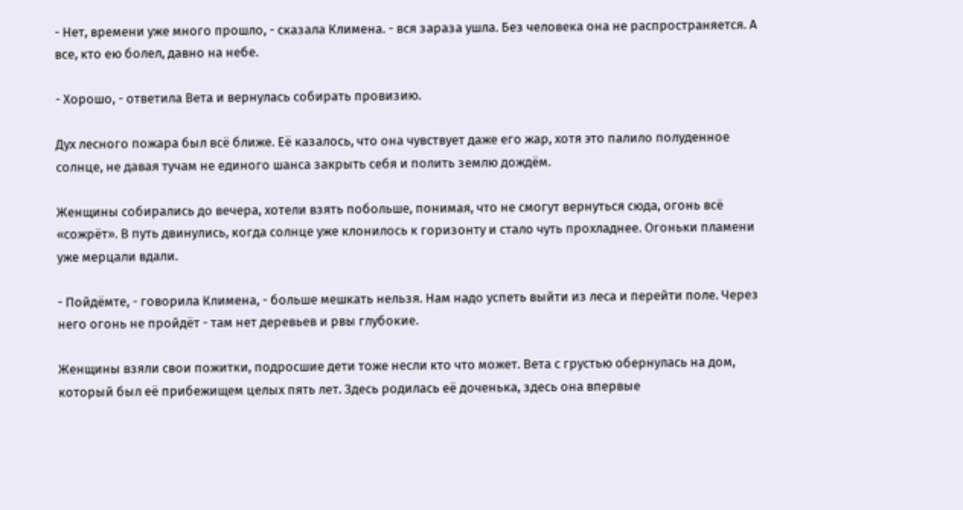- Нет, времени уже много прошло, - сказала Климена. - вся зараза ушла. Без человека она не распространяется. А все, кто ею болел, давно на небе.

- Хорошо, - ответила Вета и вернулась собирать провизию.

Дух лесного пожара был всё ближе. Её казалось, что она чувствует даже его жар, хотя это палило полуденное солнце, не давая тучам не единого шанса закрыть себя и полить землю дождём.

Женщины собирались до вечера, хотели взять побольше, понимая, что не смогут вернуться сюда, огонь всё «сожрёт». В путь двинулись, когда солнце уже клонилось к горизонту и стало чуть прохладнее. Огоньки пламени уже мерцали вдали.

- Пойдёмте, - говорила Климена, - больше мешкать нельзя. Нам надо успеть выйти из леса и перейти поле. Через него огонь не пройдёт - там нет деревьев и рвы глубокие.

Женщины взяли свои пожитки, подросшие дети тоже несли кто что может. Вета с грустью обернулась на дом, который был её прибежищем целых пять лет. Здесь родилась её доченька, здесь она впервые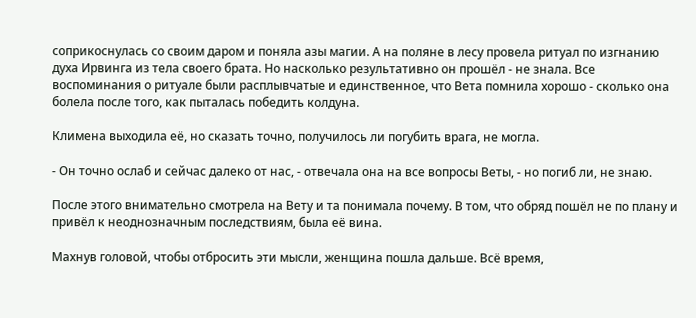соприкоснулась со своим даром и поняла азы магии. А на поляне в лесу провела ритуал по изгнанию духа Ирвинга из тела своего брата. Но насколько результативно он прошёл - не знала. Все воспоминания о ритуале были расплывчатые и единственное, что Вета помнила хорошо - сколько она болела после того, как пыталась победить колдуна.

Климена выходила её, но сказать точно, получилось ли погубить врага, не могла.

- Он точно ослаб и сейчас далеко от нас, - отвечала она на все вопросы Веты, - но погиб ли, не знаю.

После этого внимательно смотрела на Вету и та понимала почему. В том, что обряд пошёл не по плану и привёл к неоднозначным последствиям, была её вина.

Махнув головой, чтобы отбросить эти мысли, женщина пошла дальше. Всё время,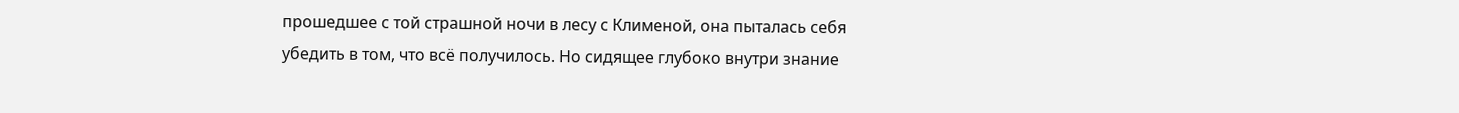прошедшее с той страшной ночи в лесу с Клименой, она пыталась себя убедить в том, что всё получилось. Но сидящее глубоко внутри знание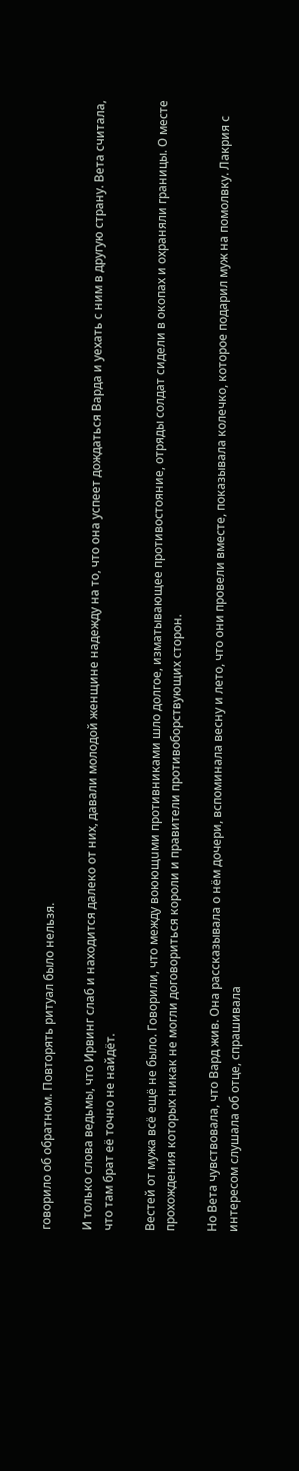говорило об обратном. Повторять ритуал было нельзя.

И только слова ведьмы, что Ирвинг слаб и находится далеко от них, давали молодой женщине надежду на то, что она успеет дождаться Варда и уехать с ним в другую страну. Вета считала, что там брат её точно не найдёт.

Вестей от мужа всё ещё не было. Говорили, что между вoюющuми противниками шло долгое, изматывающее противостояние, отряды солдат сидели в окопах и охраняли границы. О месте прохождения которых никак не могли договориться короли и правители противоборствующих сторон.

Но Вета чувствовала, что Вард жив. Она рассказывала о нём дочери, вспоминала весну и лето, что они провели вместе, показывала колечко, которое подарил муж на помолвку. Лакрия с интересом слушала об отце, спрашивала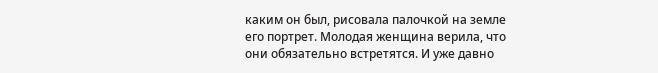каким он был, рисовала палочкой на земле его портрет. Молодая женщина верила, что они обязательно встретятся. И уже давно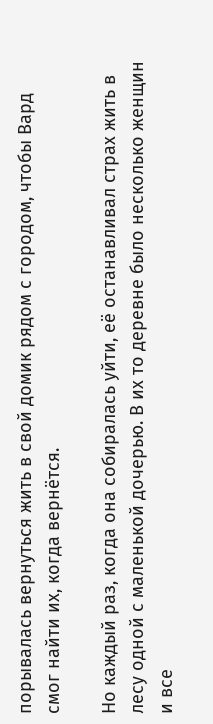порывалась вернуться жить в свой домик рядом с городом, чтобы Вард смог найти их, когда вернётся.

Но каждый раз, когда она собиралась уйти, её останавливал страх жить в лесу одной с маленькой дочерью. В их то деревне было несколько женщин и все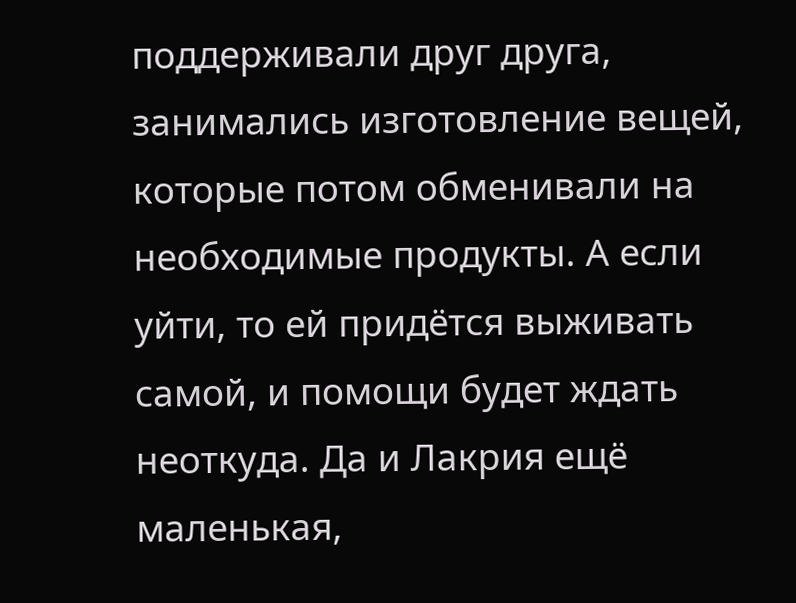поддерживали друг друга, занимались изготовление вещей, которые потом обменивали на необходимые продукты. А если уйти, то ей придётся выживать самой, и помощи будет ждать неоткуда. Да и Лакрия ещё маленькая,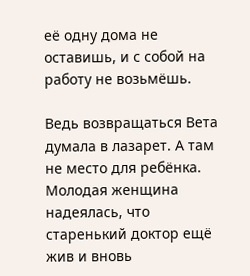её одну дома не оставишь, и с собой на работу не возьмёшь.

Ведь возвращаться Вета думала в лазарет. А там не место для ребёнка. Молодая женщина надеялась, что старенький доктор ещё жив и вновь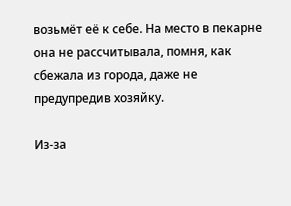возьмёт её к себе. На место в пекарне она не рассчитывала, помня, как сбежала из города, даже не предупредив хозяйку.

Из-за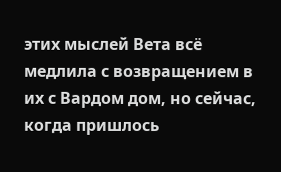этих мыслей Вета всё медлила с возвращением в их с Вардом дом, но сейчас, когда пришлось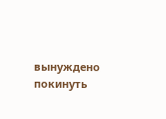вынуждено покинуть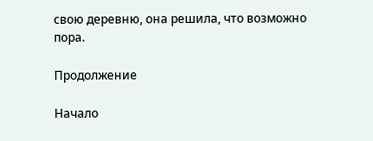свою деревню, она решила, что возможно пора.

Продолжение

Начало